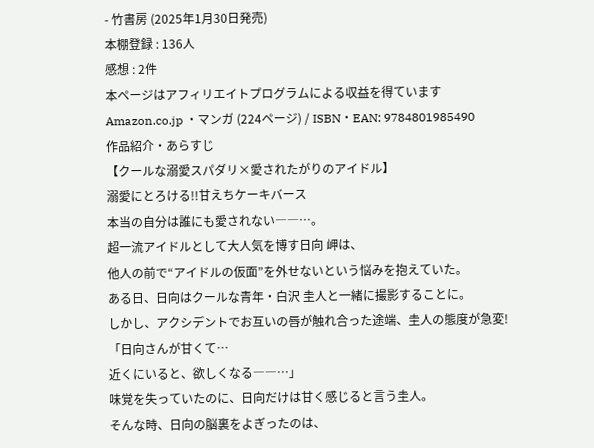- 竹書房 (2025年1月30日発売)
本棚登録 : 136人
感想 : 2件
本ページはアフィリエイトプログラムによる収益を得ています
Amazon.co.jp ・マンガ (224ページ) / ISBN・EAN: 9784801985490
作品紹介・あらすじ
【クールな溺愛スパダリ×愛されたがりのアイドル】
溺愛にとろける!!甘えちケーキバース
本当の自分は誰にも愛されない――…。
超一流アイドルとして大人気を博す日向 岬は、
他人の前で“アイドルの仮面”を外せないという悩みを抱えていた。
ある日、日向はクールな青年・白沢 圭人と一緒に撮影することに。
しかし、アクシデントでお互いの唇が触れ合った途端、圭人の態度が急変!
「日向さんが甘くて…
近くにいると、欲しくなる――…」
味覚を失っていたのに、日向だけは甘く感じると言う圭人。
そんな時、日向の脳裏をよぎったのは、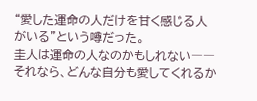“愛した運命の人だけを甘く感じる人がいる”という噂だった。
圭人は運命の人なのかもしれない――
それなら、どんな自分も愛してくれるか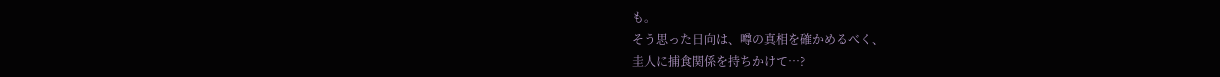も。
そう思った日向は、噂の真相を確かめるべく、
圭人に捕食関係を持ちかけて…?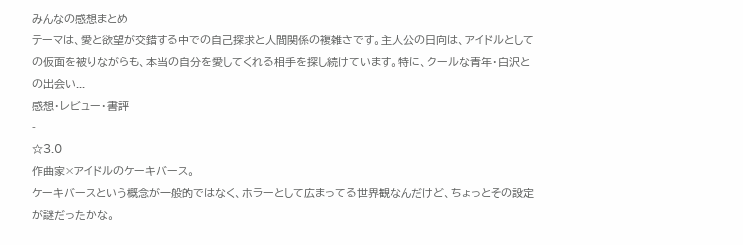みんなの感想まとめ
テーマは、愛と欲望が交錯する中での自己探求と人間関係の複雑さです。主人公の日向は、アイドルとしての仮面を被りながらも、本当の自分を愛してくれる相手を探し続けています。特に、クールな青年・白沢との出会い...
感想・レビュー・書評
-
☆3.0
作曲家×アイドルのケーキバース。
ケーキバースという概念が一般的ではなく、ホラーとして広まってる世界観なんだけど、ちょっとその設定が謎だったかな。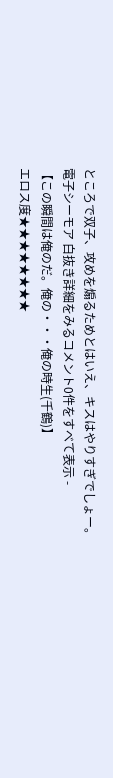ところで双子、攻めを煽るためとはいえ、キスはやりすぎでしょー。
電子シーモア 白抜き詳細をみるコメント0件をすべて表示 -
【この瞬間は俺のだ。俺の・・・俺の時生(千鶴)】
エロス度★★★★★★★★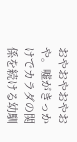おやおやおやおや。嘘がきっかけでカラダの関係を続ける幼馴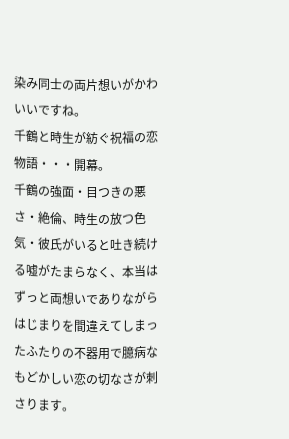染み同士の両片想いがかわいいですね。
千鶴と時生が紡ぐ祝福の恋物語・・・開幕。
千鶴の強面・目つきの悪さ・絶倫、時生の放つ色気・彼氏がいると吐き続ける嘘がたまらなく、本当はずっと両想いでありながらはじまりを間違えてしまったふたりの不器用で臆病なもどかしい恋の切なさが刺さります。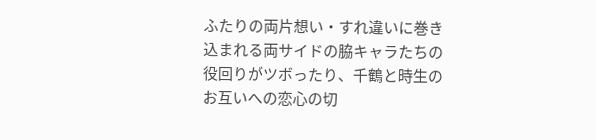ふたりの両片想い・すれ違いに巻き込まれる両サイドの脇キャラたちの役回りがツボったり、千鶴と時生のお互いへの恋心の切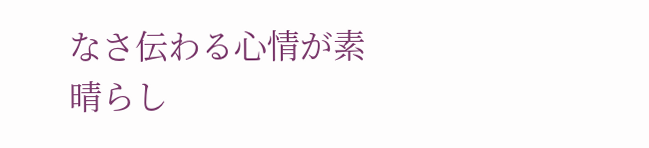なさ伝わる心情が素晴らし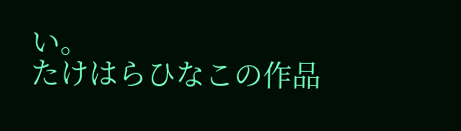い。
たけはらひなこの作品